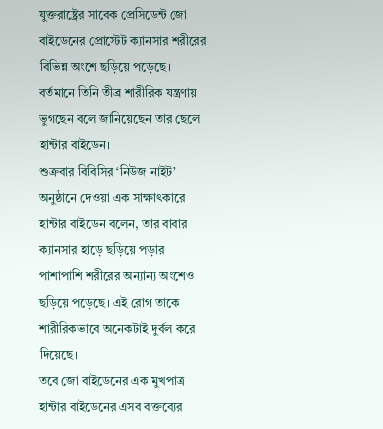যুক্তরাষ্ট্রের সাবেক প্রেসিডেন্ট জো বাইডেনের প্রোস্টেট ক্যানসার শরীরের বিভিন্ন অংশে ছড়িয়ে পড়েছে। বর্তমানে তিনি তীব্র শারীরিক যন্ত্রণায় ভুগছেন বলে জানিয়েছেন তার ছেলে হান্টার বাইডেন।
শুক্রবার বিবিসির ‘নিউজ নাইট’ অনুষ্ঠানে দেওয়া এক সাক্ষাৎকারে হান্টার বাইডেন বলেন, তার বাবার ক্যানসার হাড়ে ছড়িয়ে পড়ার পাশাপাশি শরীরের অন্যান্য অংশেও ছড়িয়ে পড়েছে। এই রোগ তাকে শারীরিকভাবে অনেকটাই দুর্বল করে দিয়েছে।
তবে জো বাইডেনের এক মুখপাত্র হান্টার বাইডেনের এসব বক্তব্যের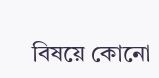বিষয়ে কোনো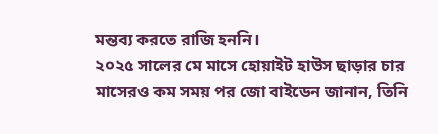মন্তব্য করতে রাজি হননি।
২০২৫ সালের মে মাসে হোয়াইট হাউস ছাড়ার চার মাসেরও কম সময় পর জো বাইডেন জানান, তিনি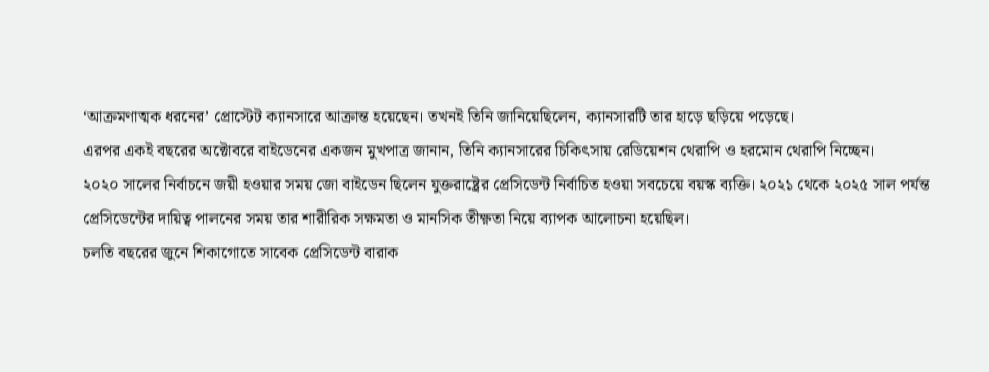‘আক্রমণাত্মক ধরনের’ প্রোস্টেট ক্যানসারে আক্রান্ত হয়েছেন। তখনই তিনি জানিয়েছিলেন, ক্যানসারটি তার হাড়ে ছড়িয়ে পড়েছে।
এরপর একই বছরের অক্টোবরে বাইডেনের একজন মুখপাত্র জানান, তিনি ক্যানসারের চিকিৎসায় রেডিয়েশন থেরাপি ও হরমোন থেরাপি নিচ্ছেন।
২০২০ সালের নির্বাচনে জয়ী হওয়ার সময় জো বাইডেন ছিলেন যুক্তরাষ্ট্রের প্রেসিডেন্ট নির্বাচিত হওয়া সবচেয়ে বয়স্ক ব্যক্তি। ২০২১ থেকে ২০২৫ সাল পর্যন্ত প্রেসিডেন্টের দায়িত্ব পালনের সময় তার শারীরিক সক্ষমতা ও মানসিক তীক্ষ্ণতা নিয়ে ব্যাপক আলোচনা হয়েছিল।
চলতি বছরের জুনে শিকাগোতে সাবেক প্রেসিডেন্ট বারাক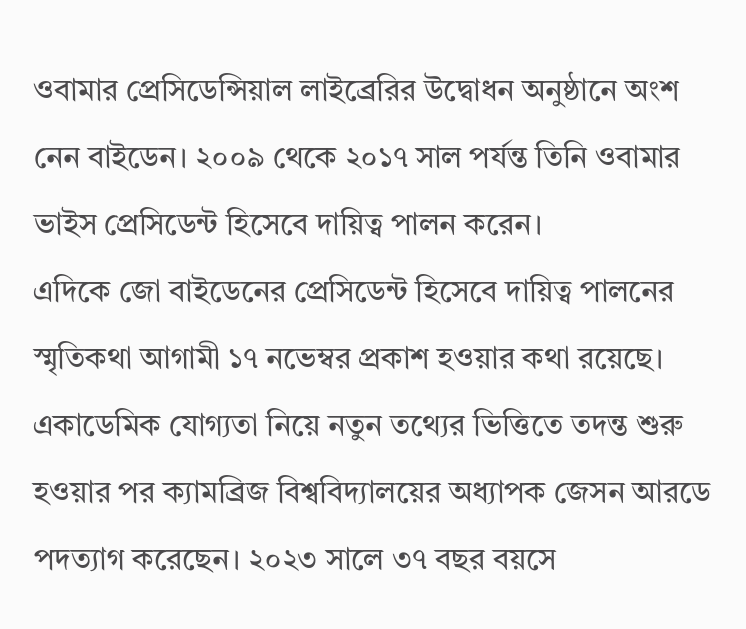ওবামার প্রেসিডেন্সিয়াল লাইব্রেরির উদ্বোধন অনুষ্ঠানে অংশ নেন বাইডেন। ২০০৯ থেকে ২০১৭ সাল পর্যন্ত তিনি ওবামার ভাইস প্রেসিডেন্ট হিসেবে দায়িত্ব পালন করেন।
এদিকে জো বাইডেনের প্রেসিডেন্ট হিসেবে দায়িত্ব পালনের স্মৃতিকথা আগামী ১৭ নভেম্বর প্রকাশ হওয়ার কথা রয়েছে।
একাডেমিক যোগ্যতা নিয়ে নতুন তথ্যের ভিত্তিতে তদন্ত শুরু হওয়ার পর ক্যামব্রিজ বিশ্ববিদ্যালয়ের অধ্যাপক জেসন আরডে পদত্যাগ করেছেন। ২০২৩ সালে ৩৭ বছর বয়সে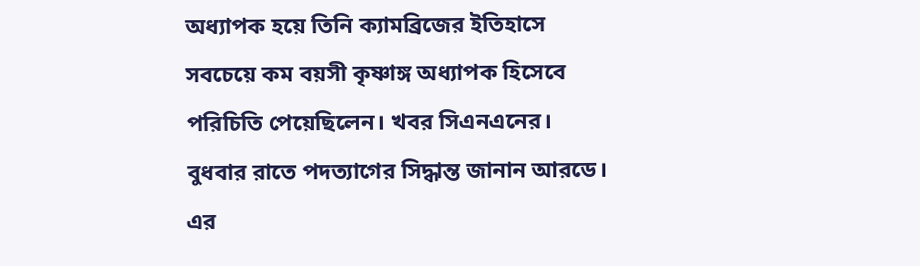অধ্যাপক হয়ে তিনি ক্যামব্রিজের ইতিহাসে সবচেয়ে কম বয়সী কৃষ্ণাঙ্গ অধ্যাপক হিসেবে পরিচিতি পেয়েছিলেন। খবর সিএনএনের।
বুধবার রাতে পদত্যাগের সিদ্ধান্ত জানান আরডে। এর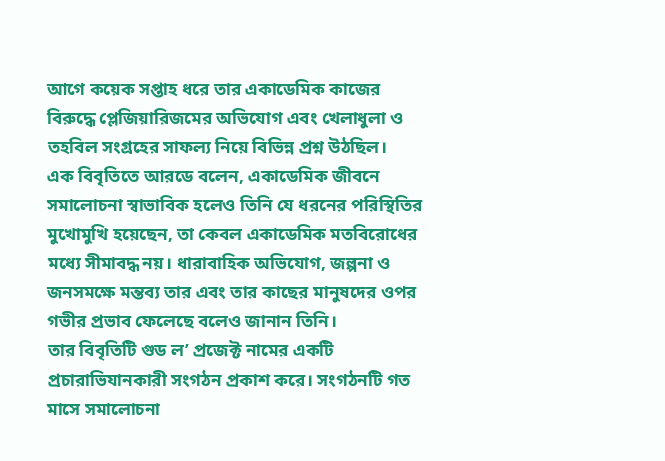আগে কয়েক সপ্তাহ ধরে তার একাডেমিক কাজের বিরুদ্ধে প্লেজিয়ারিজমের অভিযোগ এবং খেলাধুলা ও তহবিল সংগ্রহের সাফল্য নিয়ে বিভিন্ন প্রশ্ন উঠছিল।
এক বিবৃতিতে আরডে বলেন, একাডেমিক জীবনে সমালোচনা স্বাভাবিক হলেও তিনি যে ধরনের পরিস্থিতির মুখোমুখি হয়েছেন, তা কেবল একাডেমিক মতবিরোধের মধ্যে সীমাবদ্ধ নয়। ধারাবাহিক অভিযোগ, জল্পনা ও জনসমক্ষে মন্তব্য তার এবং তার কাছের মানুষদের ওপর গভীর প্রভাব ফেলেছে বলেও জানান তিনি।
তার বিবৃতিটি গুড ল’ প্রজেক্ট নামের একটি প্রচারাভিযানকারী সংগঠন প্রকাশ করে। সংগঠনটি গত মাসে সমালোচনা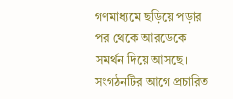গণমাধ্যমে ছড়িয়ে পড়ার পর থেকে আরডেকে সমর্থন দিয়ে আসছে। সংগঠনটির আগে প্রচারিত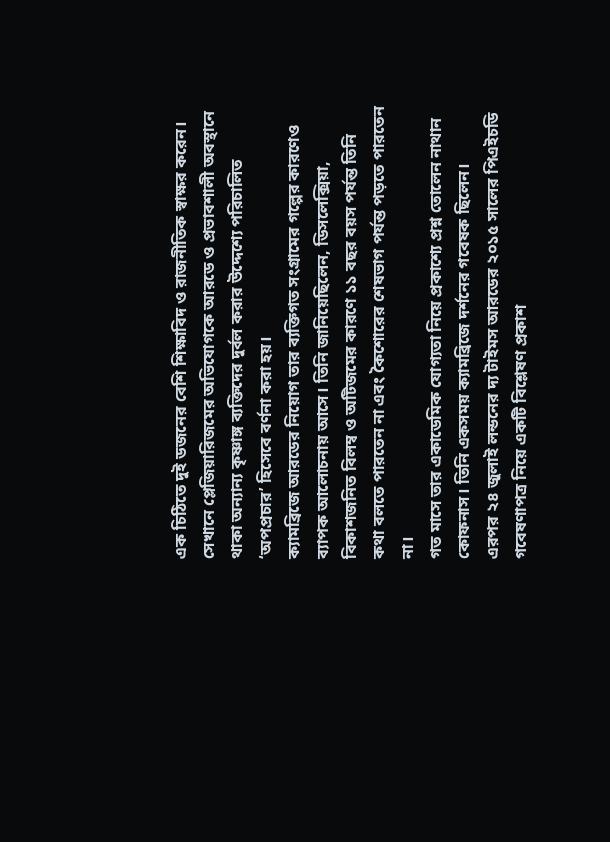এক চিঠিতে দুই ডজনের বেশি শিক্ষাবিদ ও রাজনীতিক স্বাক্ষর করেন। সেখানে প্লেজিয়ারিজমের অভিযোগকে আরডে ও প্রভাবশালী অবস্থানে থাকা অন্যান্য কৃষ্ণাঙ্গ ব্যক্তিদের দুর্বল করার উদ্দেশ্যে পরিচালিত ‘অপপ্রচার’ হিসেবে বর্ণনা করা হয়।
ক্যামব্রিজে আরডের নিয়োগ তার ব্যক্তিগত সংগ্রামের গল্পের কারণেও ব্যাপক আলোচনায় আসে। তিনি জানিয়েছিলেন, ডিসলেক্সিয়া, বিকাশজনিত বিলম্ব ও অটিজমের কারণে ১১ বছর বয়স পর্যন্ত তিনি কথা বলতে পারতেন না এবং কৈশোরের শেষভাগ পর্যন্ত পড়তে পারতেন না।
গত মাসে তার একাডেমিক যোগ্যতা নিয়ে প্রকাশ্যে প্রশ্ন তোলেন নাথান কোফনাস। তিনি একসময় ক্যামব্রিজে দর্শনের গবেষক ছিলেন।
এরপর ২৪ জুলাই লন্ডনের দ্য টাইমস আরডের ২০১৫ সালের পিএইচডি গবেষণাপত্র নিয়ে একটি বিশ্লেষণ প্রকাশ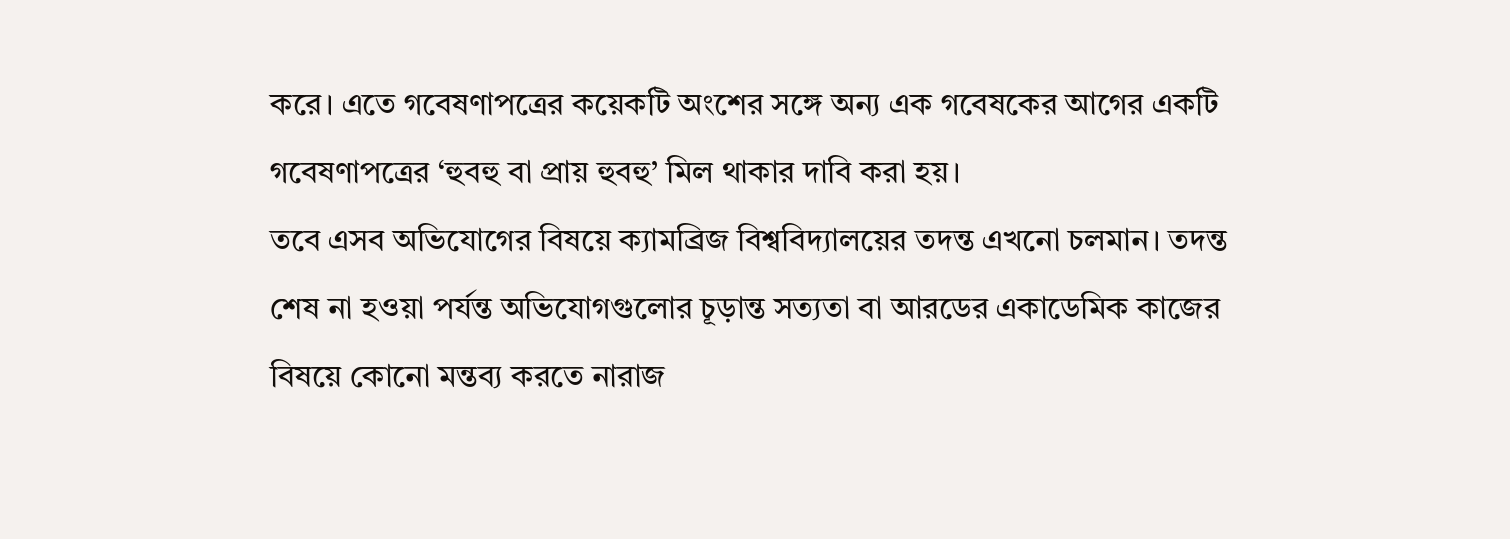করে। এতে গবেষণাপত্রের কয়েকটি অংশের সঙ্গে অন্য এক গবেষকের আগের একটি গবেষণাপত্রের ‘হুবহু বা প্রায় হুবহু’ মিল থাকার দাবি করা হয়।
তবে এসব অভিযোগের বিষয়ে ক্যামব্রিজ বিশ্ববিদ্যালয়ের তদন্ত এখনো চলমান। তদন্ত শেষ না হওয়া পর্যন্ত অভিযোগগুলোর চূড়ান্ত সত্যতা বা আরডের একাডেমিক কাজের বিষয়ে কোনো মন্তব্য করতে নারাজ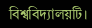বিশ্ববিদ্যালয়টি।